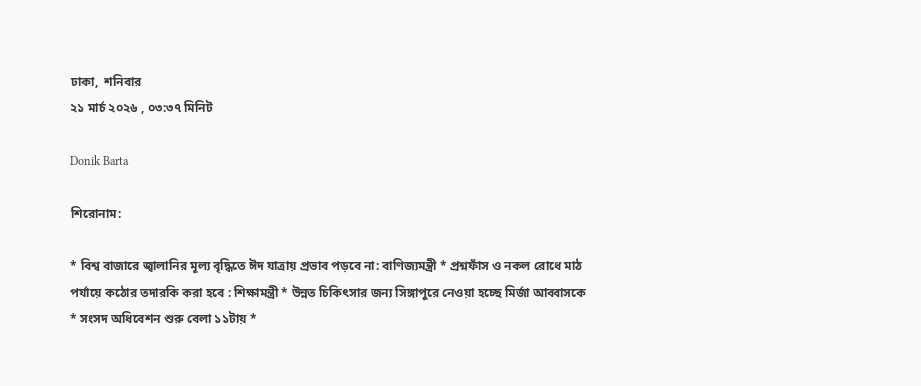ঢাকা,  শনিবার
২১ মার্চ ২০২৬ , ০৩:৩৭ মিনিট

Donik Barta

শিরোনাম:

* বিশ্ব বাজারে জ্বালানির মূল্য বৃদ্ধিতে ঈদ যাত্রায় প্রভাব পড়বে না: বাণিজ্যমন্ত্রী * প্রশ্নফাঁস ও নকল রোধে মাঠ পর্যায়ে কঠোর তদারকি করা হবে : শিক্ষামন্ত্রী * উন্নত চিকিৎসার জন্য সিঙ্গাপুরে নেওয়া হচ্ছে মির্জা আব্বাসকে * সংসদ অধিবেশন শুরু বেলা ১১টায় *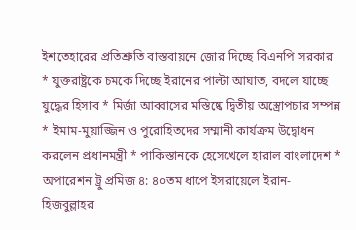ইশতেহারের প্রতিশ্রুতি বাস্তবায়নে জোর দিচ্ছে বিএনপি সরকার * যুক্তরাষ্ট্রকে চমকে দিচ্ছে ইরানের পাল্টা আঘাত, বদলে যাচ্ছে যুদ্ধের হিসাব * মির্জা আব্বাসের মস্তিষ্কে দ্বিতীয় অস্ত্রোপচার সম্পন্ন * ইমাম-মুয়াজ্জিন ও পুরোহিতদের সম্মানী কার্যক্রম উদ্বোধন করলেন প্রধানমন্ত্রী * পাকিস্তানকে হেসেখেলে হারাল বাংলাদেশ * অপারেশন ট্রু প্রমিজ ৪: ৪০তম ধাপে ইসরায়েলে ইরান-হিজবুল্লাহর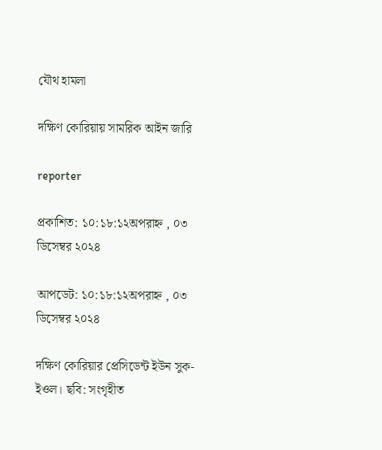যৌথ হামলা

দক্ষিণ কোরিয়ায় সামরিক আইন জারি

reporter

প্রকাশিত: ১০:১৮:১২অপরাহ্ন , ০৩ ডিসেম্বর ২০২৪

আপডেট: ১০:১৮:১২অপরাহ্ন , ০৩ ডিসেম্বর ২০২৪

দক্ষিণ কোরিয়ার প্রেসিডেন্ট ইউন সুক-ইওল। ছবি: সংগৃহীত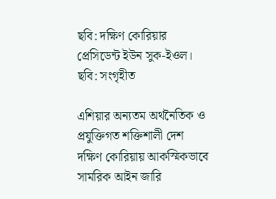ছবি: দক্ষিণ কোরিয়ার প্রেসিডেন্ট ইউন সুক-ইওল। ছবি: সংগৃহীত

এশিয়ার অন্যতম অর্থনৈতিক ও প্রযুক্তিগত শক্তিশালী দেশ দক্ষিণ কোরিয়ায় আকস্মিকভাবে সামরিক আইন জারি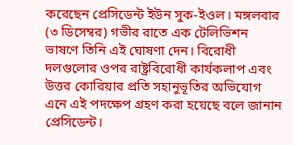করেছেন প্রেসিডেন্ট ইউন সুক-ইওল। মঙ্গলবার (৩ ডিসেম্বর) গভীর রাতে এক টেলিভিশন ভাষণে তিনি এই ঘোষণা দেন। বিরোধী দলগুলোর ওপর রাষ্ট্রবিরোধী কার্যকলাপ এবং উত্তর কোরিয়ার প্রতি সহানুভূতির অভিযোগ এনে এই পদক্ষেপ গ্রহণ করা হয়েছে বলে জানান প্রেসিডেন্ট।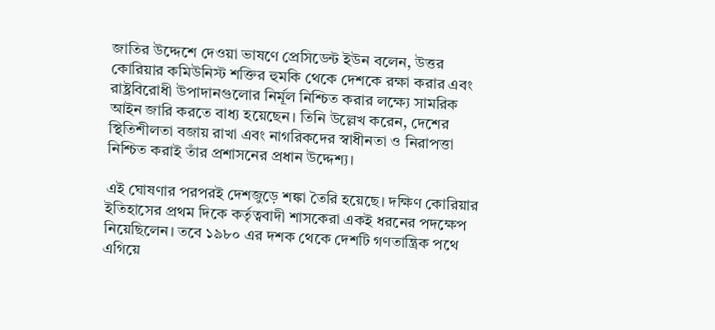জাতির উদ্দেশে দেওয়া ভাষণে প্রেসিডেন্ট ইউন বলেন, উত্তর কোরিয়ার কমিউনিস্ট শক্তির হুমকি থেকে দেশকে রক্ষা করার এবং রাষ্ট্রবিরোধী উপাদানগুলোর নির্মূল নিশ্চিত করার লক্ষ্যে সামরিক আইন জারি করতে বাধ্য হয়েছেন। তিনি উল্লেখ করেন, দেশের স্থিতিশীলতা বজায় রাখা এবং নাগরিকদের স্বাধীনতা ও নিরাপত্তা নিশ্চিত করাই তাঁর প্রশাসনের প্রধান উদ্দেশ্য।

এই ঘোষণার পরপরই দেশজুড়ে শঙ্কা তৈরি হয়েছে। দক্ষিণ কোরিয়ার ইতিহাসের প্রথম দিকে কর্তৃত্ববাদী শাসকেরা একই ধরনের পদক্ষেপ নিয়েছিলেন। তবে ১৯৮০ এর দশক থেকে দেশটি গণতান্ত্রিক পথে এগিয়ে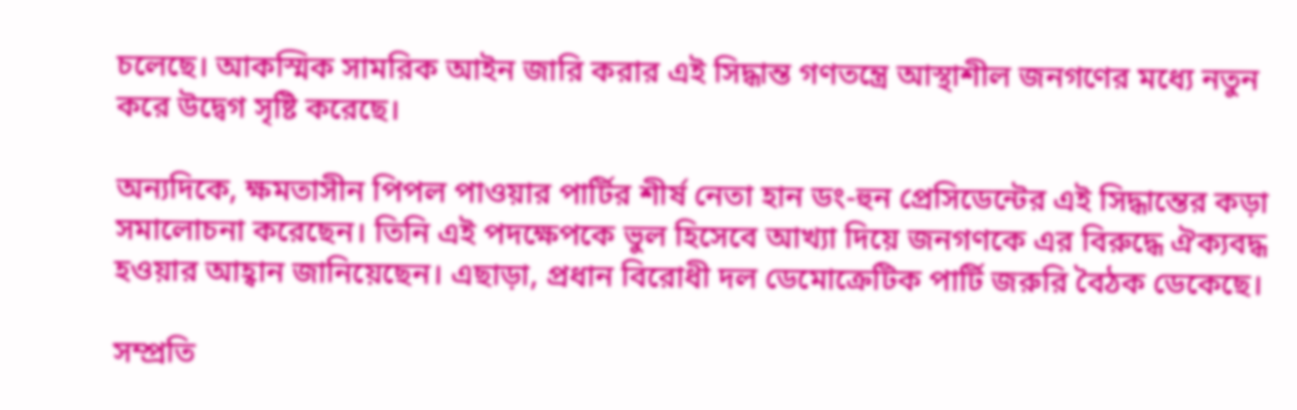চলেছে। আকস্মিক সামরিক আইন জারি করার এই সিদ্ধান্ত গণতন্ত্রে আস্থাশীল জনগণের মধ্যে নতুন করে উদ্বেগ সৃষ্টি করেছে।

অন্যদিকে, ক্ষমতাসীন পিপল পাওয়ার পার্টির শীর্ষ নেতা হান ডং-হুন প্রেসিডেন্টের এই সিদ্ধান্তের কড়া সমালোচনা করেছেন। তিনি এই পদক্ষেপকে ভুল হিসেবে আখ্যা দিয়ে জনগণকে এর বিরুদ্ধে ঐক্যবদ্ধ হওয়ার আহ্বান জানিয়েছেন। এছাড়া, প্রধান বিরোধী দল ডেমোক্রেটিক পার্টি জরুরি বৈঠক ডেকেছে।

সম্প্রতি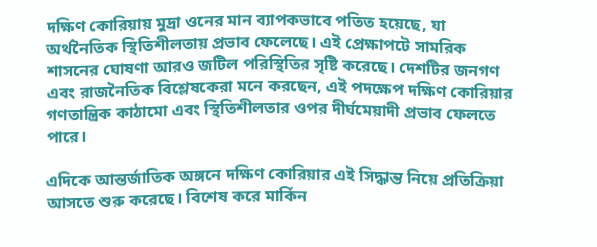দক্ষিণ কোরিয়ায় মুদ্রা ওনের মান ব্যাপকভাবে পতিত হয়েছে, যা অর্থনৈতিক স্থিতিশীলতায় প্রভাব ফেলেছে। এই প্রেক্ষাপটে সামরিক শাসনের ঘোষণা আরও জটিল পরিস্থিতির সৃষ্টি করেছে। দেশটির জনগণ এবং রাজনৈতিক বিশ্লেষকেরা মনে করছেন, এই পদক্ষেপ দক্ষিণ কোরিয়ার গণতান্ত্রিক কাঠামো এবং স্থিতিশীলতার ওপর দীর্ঘমেয়াদী প্রভাব ফেলতে পারে।

এদিকে আন্তর্জাতিক অঙ্গনে দক্ষিণ কোরিয়ার এই সিদ্ধান্ত নিয়ে প্রতিক্রিয়া আসতে শুরু করেছে। বিশেষ করে মার্কিন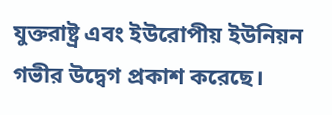যুক্তরাষ্ট্র এবং ইউরোপীয় ইউনিয়ন গভীর উদ্বেগ প্রকাশ করেছে।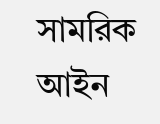সামরিক আইন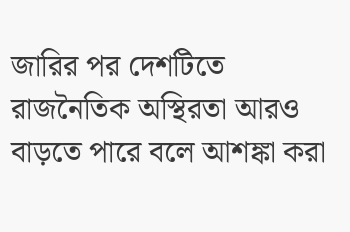জারির পর দেশটিতে রাজনৈতিক অস্থিরতা আরও বাড়তে পারে বলে আশঙ্কা করা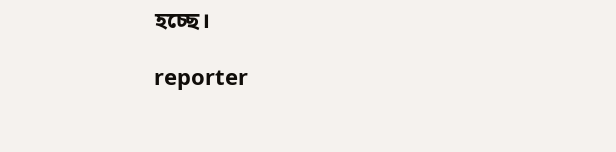হচ্ছে।

reporter